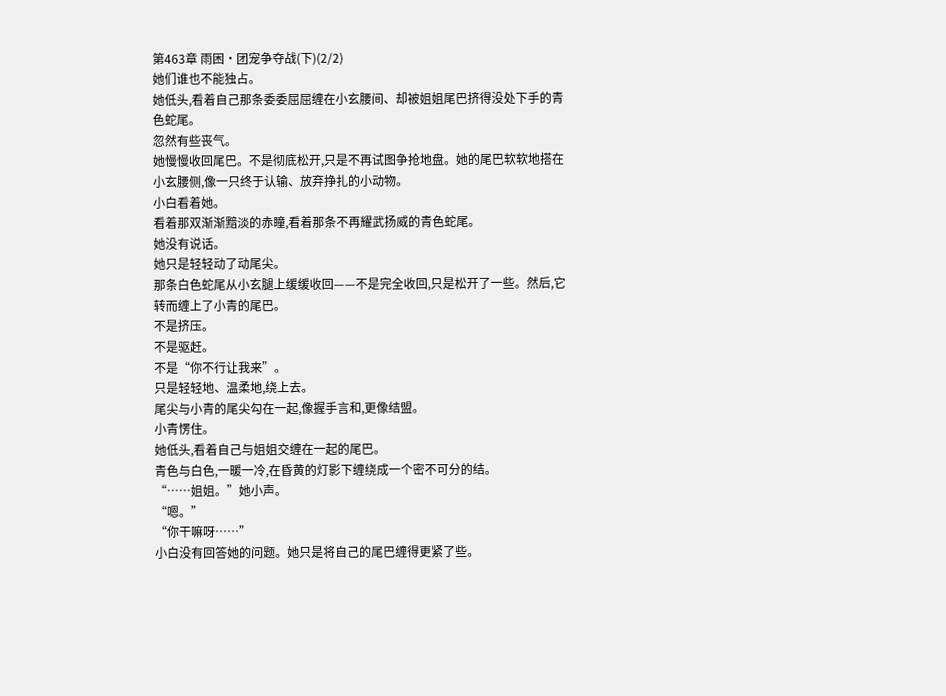第463章 雨困·团宠争夺战(下)(2/2)
她们谁也不能独占。
她低头,看着自己那条委委屈屈缠在小玄腰间、却被姐姐尾巴挤得没处下手的青色蛇尾。
忽然有些丧气。
她慢慢收回尾巴。不是彻底松开,只是不再试图争抢地盘。她的尾巴软软地搭在小玄腰侧,像一只终于认输、放弃挣扎的小动物。
小白看着她。
看着那双渐渐黯淡的赤瞳,看着那条不再耀武扬威的青色蛇尾。
她没有说话。
她只是轻轻动了动尾尖。
那条白色蛇尾从小玄腿上缓缓收回——不是完全收回,只是松开了一些。然后,它转而缠上了小青的尾巴。
不是挤压。
不是驱赶。
不是“你不行让我来”。
只是轻轻地、温柔地,绕上去。
尾尖与小青的尾尖勾在一起,像握手言和,更像结盟。
小青愣住。
她低头,看着自己与姐姐交缠在一起的尾巴。
青色与白色,一暖一冷,在昏黄的灯影下缠绕成一个密不可分的结。
“……姐姐。”她小声。
“嗯。”
“你干嘛呀……”
小白没有回答她的问题。她只是将自己的尾巴缠得更紧了些。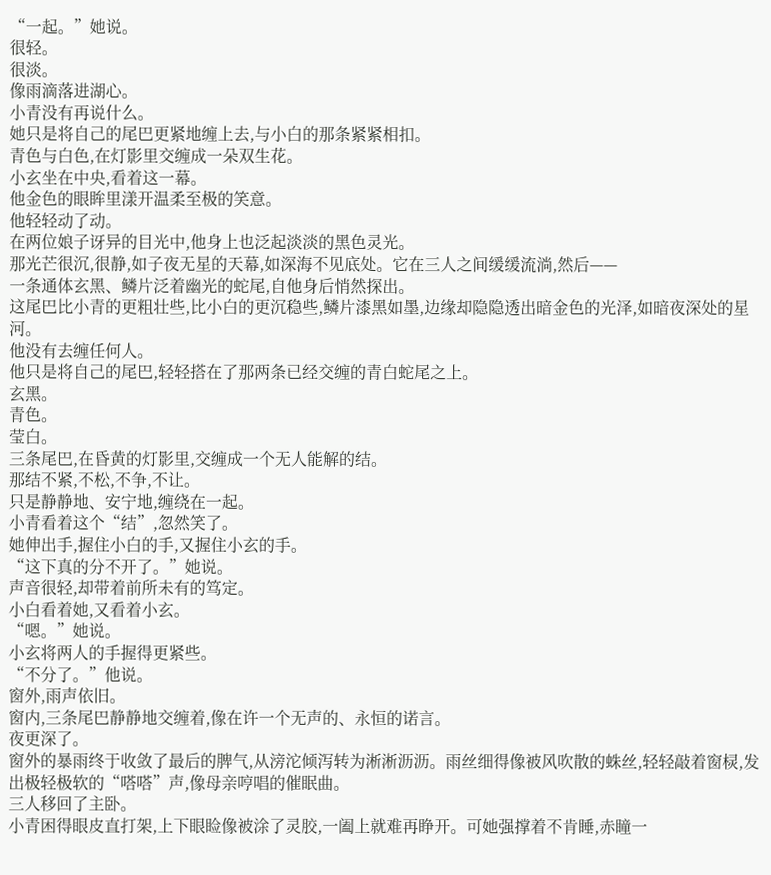“一起。”她说。
很轻。
很淡。
像雨滴落进湖心。
小青没有再说什么。
她只是将自己的尾巴更紧地缠上去,与小白的那条紧紧相扣。
青色与白色,在灯影里交缠成一朵双生花。
小玄坐在中央,看着这一幕。
他金色的眼眸里漾开温柔至极的笑意。
他轻轻动了动。
在两位娘子讶异的目光中,他身上也泛起淡淡的黑色灵光。
那光芒很沉,很静,如子夜无星的天幕,如深海不见底处。它在三人之间缓缓流淌,然后——
一条通体玄黑、鳞片泛着幽光的蛇尾,自他身后悄然探出。
这尾巴比小青的更粗壮些,比小白的更沉稳些,鳞片漆黑如墨,边缘却隐隐透出暗金色的光泽,如暗夜深处的星河。
他没有去缠任何人。
他只是将自己的尾巴,轻轻搭在了那两条已经交缠的青白蛇尾之上。
玄黑。
青色。
莹白。
三条尾巴,在昏黄的灯影里,交缠成一个无人能解的结。
那结不紧,不松,不争,不让。
只是静静地、安宁地,缠绕在一起。
小青看着这个“结”,忽然笑了。
她伸出手,握住小白的手,又握住小玄的手。
“这下真的分不开了。”她说。
声音很轻,却带着前所未有的笃定。
小白看着她,又看着小玄。
“嗯。”她说。
小玄将两人的手握得更紧些。
“不分了。”他说。
窗外,雨声依旧。
窗内,三条尾巴静静地交缠着,像在许一个无声的、永恒的诺言。
夜更深了。
窗外的暴雨终于收敛了最后的脾气,从滂沱倾泻转为淅淅沥沥。雨丝细得像被风吹散的蛛丝,轻轻敲着窗棂,发出极轻极软的“嗒嗒”声,像母亲哼唱的催眠曲。
三人移回了主卧。
小青困得眼皮直打架,上下眼睑像被涂了灵胶,一阖上就难再睁开。可她强撑着不肯睡,赤瞳一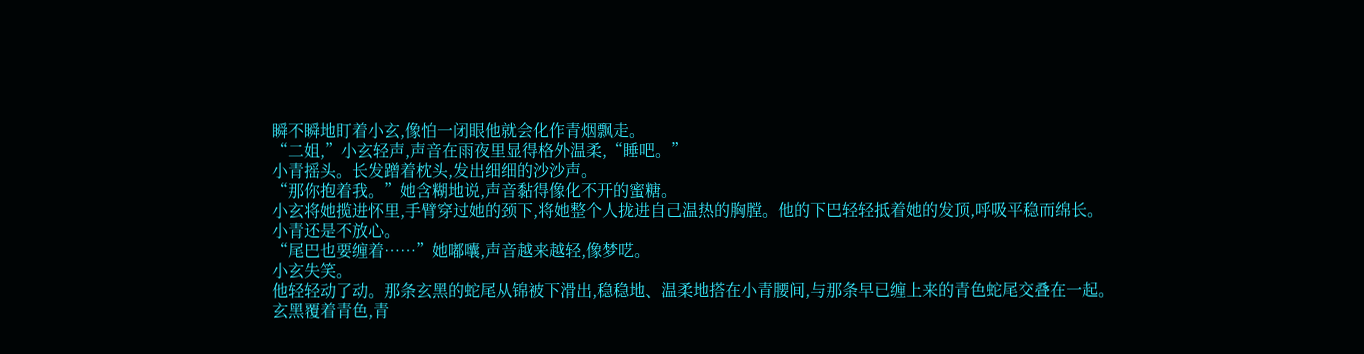瞬不瞬地盯着小玄,像怕一闭眼他就会化作青烟飘走。
“二姐,”小玄轻声,声音在雨夜里显得格外温柔,“睡吧。”
小青摇头。长发蹭着枕头,发出细细的沙沙声。
“那你抱着我。”她含糊地说,声音黏得像化不开的蜜糖。
小玄将她揽进怀里,手臂穿过她的颈下,将她整个人拢进自己温热的胸膛。他的下巴轻轻抵着她的发顶,呼吸平稳而绵长。
小青还是不放心。
“尾巴也要缠着……”她嘟囔,声音越来越轻,像梦呓。
小玄失笑。
他轻轻动了动。那条玄黑的蛇尾从锦被下滑出,稳稳地、温柔地搭在小青腰间,与那条早已缠上来的青色蛇尾交叠在一起。
玄黑覆着青色,青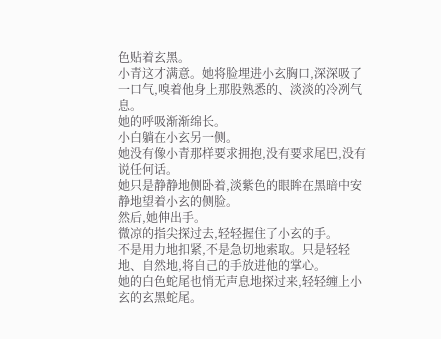色贴着玄黑。
小青这才满意。她将脸埋进小玄胸口,深深吸了一口气,嗅着他身上那股熟悉的、淡淡的冷冽气息。
她的呼吸渐渐绵长。
小白躺在小玄另一侧。
她没有像小青那样要求拥抱,没有要求尾巴,没有说任何话。
她只是静静地侧卧着,淡紫色的眼眸在黑暗中安静地望着小玄的侧脸。
然后,她伸出手。
微凉的指尖探过去,轻轻握住了小玄的手。
不是用力地扣紧,不是急切地索取。只是轻轻地、自然地,将自己的手放进他的掌心。
她的白色蛇尾也悄无声息地探过来,轻轻缠上小玄的玄黑蛇尾。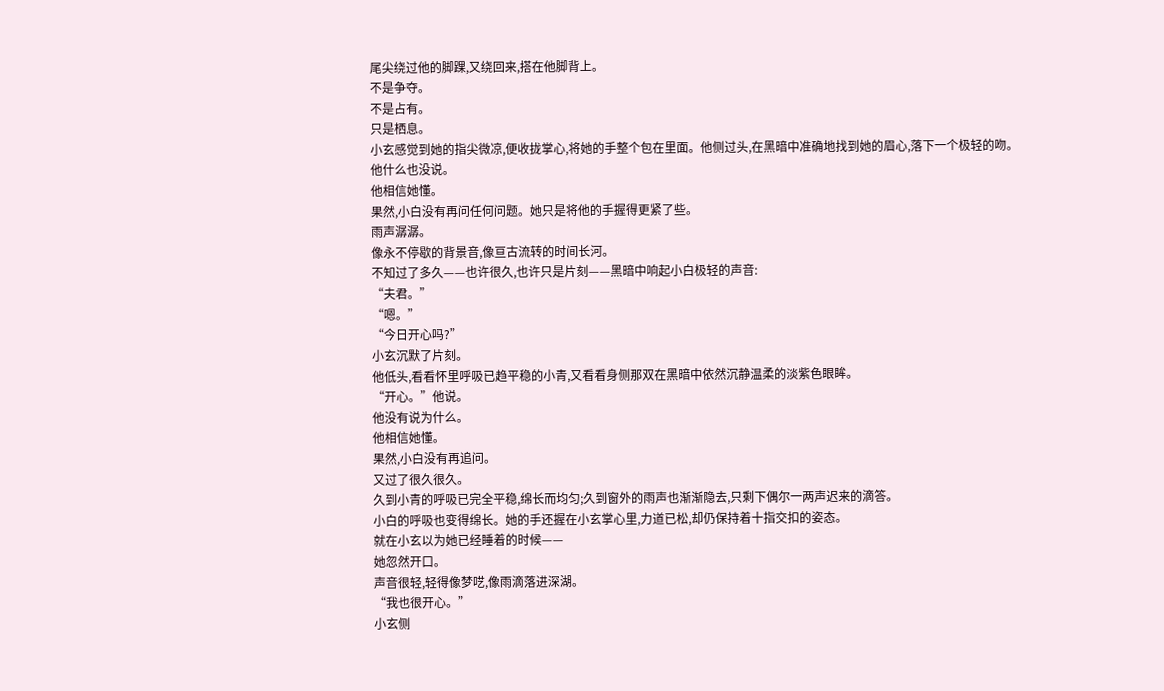尾尖绕过他的脚踝,又绕回来,搭在他脚背上。
不是争夺。
不是占有。
只是栖息。
小玄感觉到她的指尖微凉,便收拢掌心,将她的手整个包在里面。他侧过头,在黑暗中准确地找到她的眉心,落下一个极轻的吻。
他什么也没说。
他相信她懂。
果然,小白没有再问任何问题。她只是将他的手握得更紧了些。
雨声潺潺。
像永不停歇的背景音,像亘古流转的时间长河。
不知过了多久——也许很久,也许只是片刻——黑暗中响起小白极轻的声音:
“夫君。”
“嗯。”
“今日开心吗?”
小玄沉默了片刻。
他低头,看看怀里呼吸已趋平稳的小青,又看看身侧那双在黑暗中依然沉静温柔的淡紫色眼眸。
“开心。”他说。
他没有说为什么。
他相信她懂。
果然,小白没有再追问。
又过了很久很久。
久到小青的呼吸已完全平稳,绵长而均匀;久到窗外的雨声也渐渐隐去,只剩下偶尔一两声迟来的滴答。
小白的呼吸也变得绵长。她的手还握在小玄掌心里,力道已松,却仍保持着十指交扣的姿态。
就在小玄以为她已经睡着的时候——
她忽然开口。
声音很轻,轻得像梦呓,像雨滴落进深湖。
“我也很开心。”
小玄侧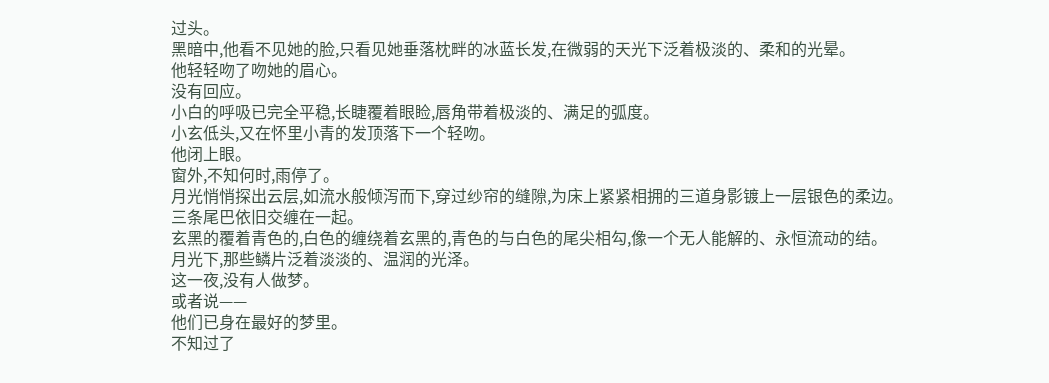过头。
黑暗中,他看不见她的脸,只看见她垂落枕畔的冰蓝长发,在微弱的天光下泛着极淡的、柔和的光晕。
他轻轻吻了吻她的眉心。
没有回应。
小白的呼吸已完全平稳,长睫覆着眼睑,唇角带着极淡的、满足的弧度。
小玄低头,又在怀里小青的发顶落下一个轻吻。
他闭上眼。
窗外,不知何时,雨停了。
月光悄悄探出云层,如流水般倾泻而下,穿过纱帘的缝隙,为床上紧紧相拥的三道身影镀上一层银色的柔边。
三条尾巴依旧交缠在一起。
玄黑的覆着青色的,白色的缠绕着玄黑的,青色的与白色的尾尖相勾,像一个无人能解的、永恒流动的结。
月光下,那些鳞片泛着淡淡的、温润的光泽。
这一夜,没有人做梦。
或者说——
他们已身在最好的梦里。
不知过了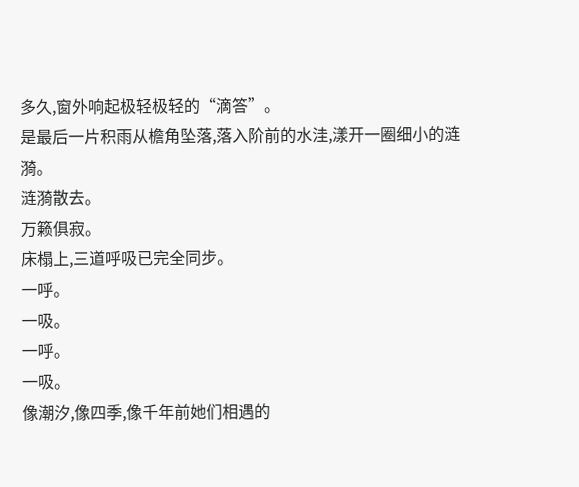多久,窗外响起极轻极轻的“滴答”。
是最后一片积雨从檐角坠落,落入阶前的水洼,漾开一圈细小的涟漪。
涟漪散去。
万籁俱寂。
床榻上,三道呼吸已完全同步。
一呼。
一吸。
一呼。
一吸。
像潮汐,像四季,像千年前她们相遇的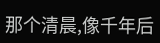那个清晨,像千年后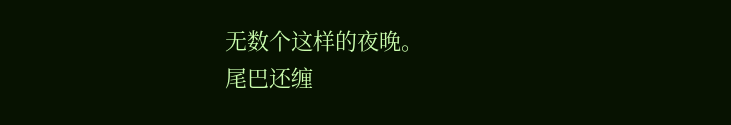无数个这样的夜晚。
尾巴还缠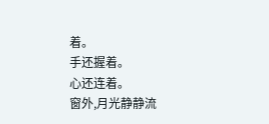着。
手还握着。
心还连着。
窗外,月光静静流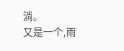淌。
又是一个,雨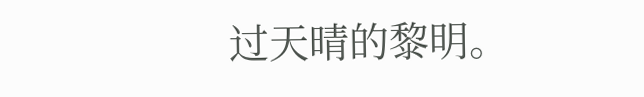过天晴的黎明。